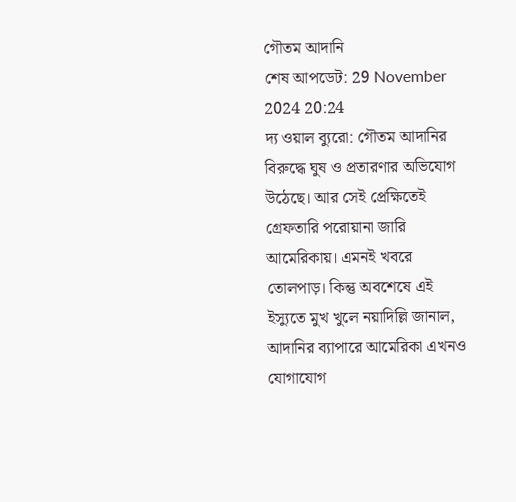গৌতম আদানি
শেষ আপডেট: 29 November 2024 20:24
দ্য ওয়াল ব্যুরো: গৌতম আদানির বিরুদ্ধে ঘুষ ও প্রতারণার অভিযোগ উঠেছে। আর সেই প্রেক্ষিতেই গ্রেফতারি পরোয়ানা জারি আমেরিকায়। এমনই খবরে তোলপাড়। কিন্তু অবশেষে এই ইস্যুতে মুখ খুলে নয়াদিল্লি জানাল, আদানির ব্যাপারে আমেরিকা এখনও যোগাযোগ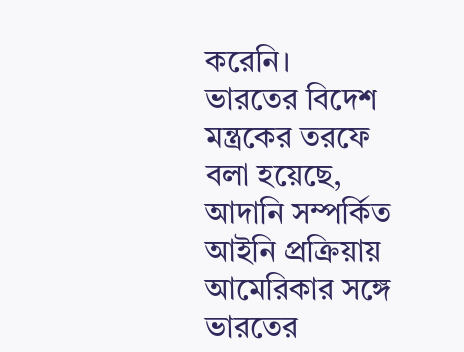করেনি।
ভারতের বিদেশ মন্ত্রকের তরফে বলা হয়েছে, আদানি সম্পর্কিত আইনি প্রক্রিয়ায় আমেরিকার সঙ্গে ভারতের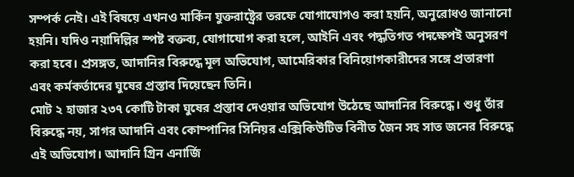সম্পর্ক নেই। এই বিষয়ে এখনও মার্কিন যুক্তরাষ্ট্রের তরফে যোগাযোগও করা হয়নি, অনুরোধও জানানো হয়নি। যদিও নয়াদিল্লির স্পষ্ট বক্তব্য, যোগাযোগ করা হলে, আইনি এবং পদ্ধতিগত পদক্ষেপই অনুসরণ করা হবে। প্রসঙ্গত, আদানির বিরুদ্ধে মূল অভিযোগ, আমেরিকার বিনিয়োগকারীদের সঙ্গে প্রতারণা এবং কর্মকর্তাদের ঘুষের প্রস্তাব দিয়েছেন তিনি।
মোট ২ হাজার ২৩৭ কোটি টাকা ঘুষের প্রস্তাব দেওয়ার অভিযোগ উঠেছে আদানির বিরুদ্ধে। শুধু তাঁর বিরুদ্ধে নয়, সাগর আদানি এবং কোম্পানির সিনিয়র এক্সিকিউটিভ বিনীত জৈন সহ সাত জনের বিরুদ্ধে এই অভিযোগ। আদানি গ্রিন এনার্জি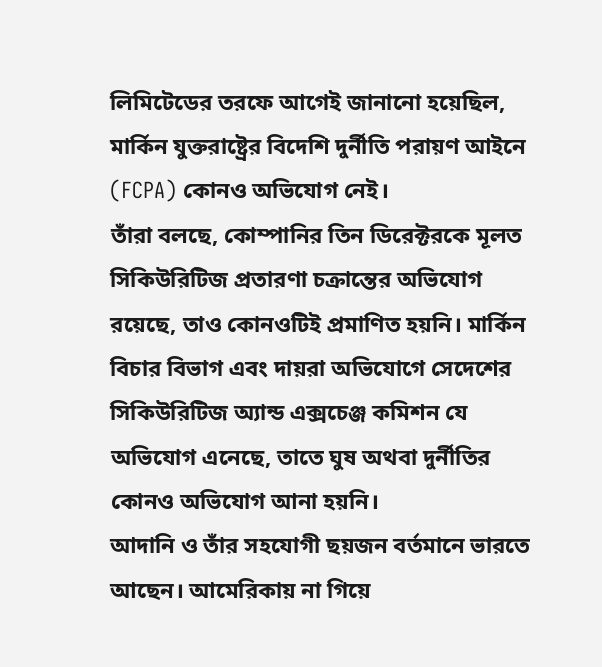লিমিটেডের তরফে আগেই জানানো হয়েছিল, মার্কিন যুক্তরাষ্ট্রের বিদেশি দুর্নীতি পরায়ণ আইনে (FCPA) কোনও অভিযোগ নেই।
তাঁরা বলছে, কোম্পানির তিন ডিরেক্টরকে মূলত সিকিউরিটিজ প্রতারণা চক্রান্তের অভিযোগ রয়েছে, তাও কোনওটিই প্রমাণিত হয়নি। মার্কিন বিচার বিভাগ এবং দায়রা অভিযোগে সেদেশের সিকিউরিটিজ অ্যান্ড এক্সচেঞ্জ কমিশন যে অভিযোগ এনেছে, তাতে ঘুষ অথবা দুর্নীতির কোনও অভিযোগ আনা হয়নি।
আদানি ও তাঁর সহযোগী ছয়জন বর্তমানে ভারতে আছেন। আমেরিকায় না গিয়ে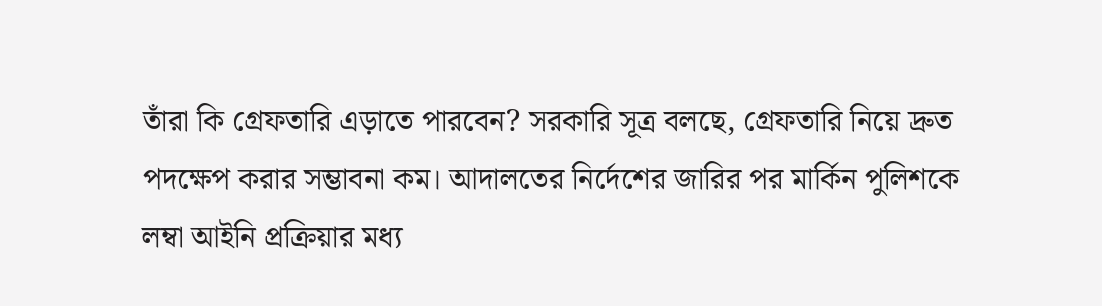তাঁরা কি গ্রেফতারি এড়াতে পারবেন? সরকারি সূত্র বলছে, গ্রেফতারি নিয়ে দ্রুত পদক্ষেপ করার সম্ভাবনা কম। আদালতের নির্দেশের জারির পর মার্কিন পুলিশকে লম্বা আইনি প্রক্রিয়ার মধ্য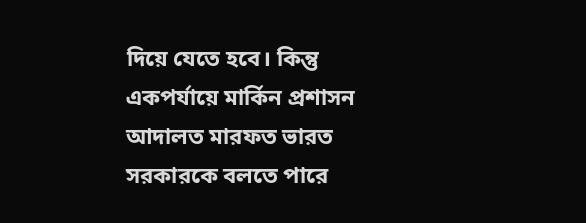দিয়ে যেতে হবে। কিন্তু একপর্যায়ে মার্কিন প্রশাসন আদালত মারফত ভারত সরকারকে বলতে পারে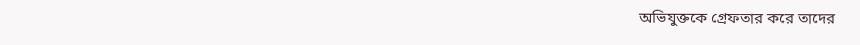অভিযুক্তকে গ্রেফতার করে তাদের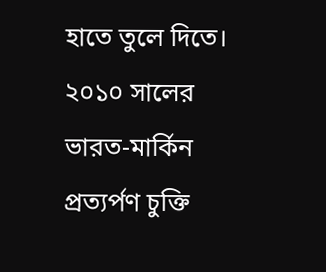হাতে তুলে দিতে। ২০১০ সালের ভারত-মার্কিন প্রত্যর্পণ চুক্তি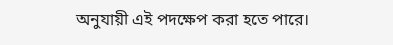অনুযায়ী এই পদক্ষেপ করা হতে পারে।